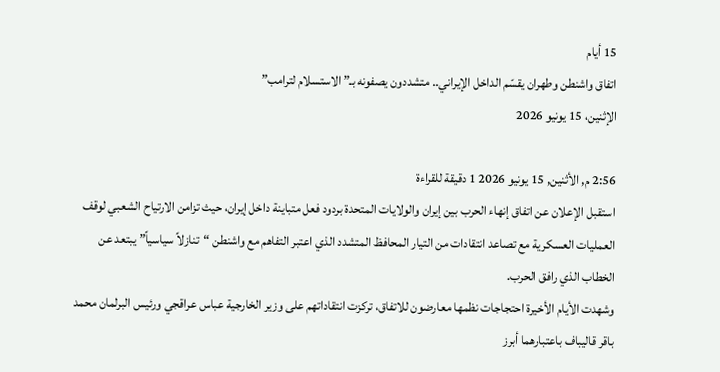15 أيام
اتفاق واشنطن وطهران يقسّم الداخل الإيراني.. متشددون يصفونه بـ”الاستسلام لترامب”
الإثنين، 15 يونيو 2026

2:56 م, الأثنين, 15 يونيو 2026 1 دقيقة للقراءة
استقبل الإعلان عن اتفاق إنهاء الحرب بين إيران والولايات المتحدة بردود فعل متباينة داخل إيران، حيث تزامن الارتياح الشعبي لوقف العمليات العسكرية مع تصاعد انتقادات من التيار المحافظ المتشدد الذي اعتبر التفاهم مع واشنطن “تنازلاً سياسياً” يبتعد عن الخطاب الذي رافق الحرب.
وشهدت الأيام الأخيرة احتجاجات نظمها معارضون للاتفاق، تركزت انتقاداتهم على وزير الخارجية عباس عراقجي ورئيس البرلمان محمد باقر قاليباف باعتبارهما أبرز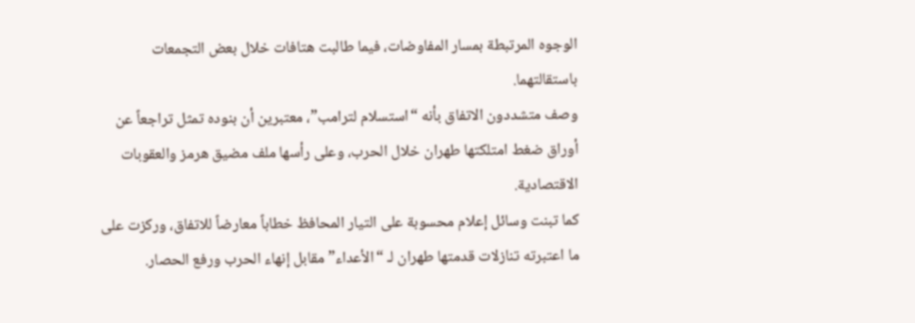الوجوه المرتبطة بمسار المفاوضات، فيما طالبت هتافات خلال بعض التجمعات باستقالتهما.
وصف متشددون الاتفاق بأنه “استسلام لترامب”، معتبرين أن بنوده تمثل تراجعاً عن أوراق ضغط امتلكتها طهران خلال الحرب، وعلى رأسها ملف مضيق هرمز والعقوبات الاقتصادية.
كما تبنت وسائل إعلام محسوبة على التيار المحافظ خطاباً معارضاً للاتفاق، وركزت على ما اعتبرته تنازلات قدمتها طهران لـ “الأعداء” مقابل إنهاء الحرب ورفع الحصار.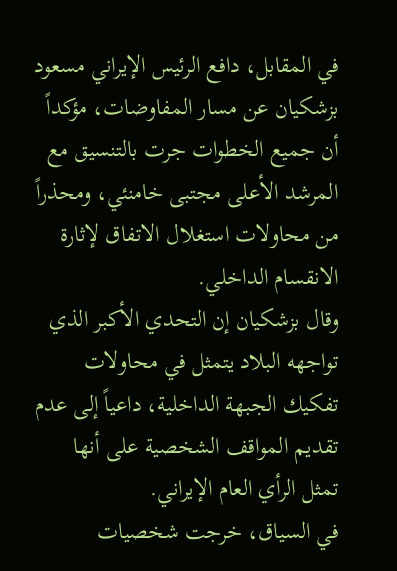في المقابل، دافع الرئيس الإيراني مسعود بزشكيان عن مسار المفاوضات، مؤكداً أن جميع الخطوات جرت بالتنسيق مع المرشد الأعلى مجتبى خامنئي، ومحذراً من محاولات استغلال الاتفاق لإثارة الانقسام الداخلي.
وقال بزشكيان إن التحدي الأكبر الذي تواجهه البلاد يتمثل في محاولات تفكيك الجبهة الداخلية، داعياً إلى عدم تقديم المواقف الشخصية على أنها تمثل الرأي العام الإيراني.
في السياق، خرجت شخصيات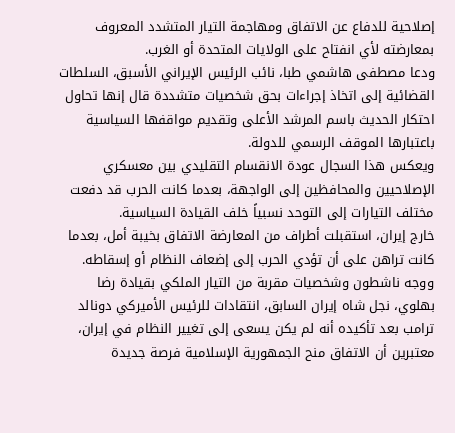إصلاحية للدفاع عن الاتفاق ومهاجمة التيار المتشدد المعروف بمعارضته لأي انفتاح على الولايات المتحدة أو الغرب.
ودعا مصطفى هاشمي طبا، نائب الرئيس الإيراني الأسبق، السلطات القضائية إلى اتخاذ إجراءات بحق شخصيات متشددة قال إنها تحاول احتكار الحديث باسم المرشد الأعلى وتقديم مواقفها السياسية باعتبارها الموقف الرسمي للدولة.
ويعكس هذا السجال عودة الانقسام التقليدي بين معسكري الإصلاحيين والمحافظين إلى الواجهة، بعدما كانت الحرب قد دفعت مختلف التيارات إلى التوحد نسبياً خلف القيادة السياسية.
خارج إيران، استقبلت أطراف من المعارضة الاتفاق بخيبة أمل، بعدما كانت تراهن على أن تؤدي الحرب إلى إضعاف النظام أو إسقاطه.
ووجه ناشطون وشخصيات مقربة من التيار الملكي بقيادة رضا بهلوي، نجل شاه إيران السابق، انتقادات للرئيس الأميركي دونالد ترامب بعد تأكيده أنه لم يكن يسعى إلى تغيير النظام في إيران، معتبرين أن الاتفاق منح الجمهورية الإسلامية فرصة جديدة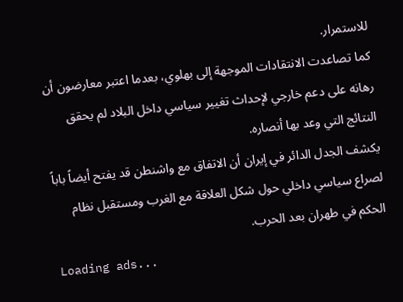للاستمرار.
كما تصاعدت الانتقادات الموجهة إلى بهلوي، بعدما اعتبر معارضون أن رهانه على دعم خارجي لإحداث تغيير سياسي داخل البلاد لم يحقق النتائج التي وعد بها أنصاره.
يكشف الجدل الدائر في إيران أن الاتفاق مع واشنطن قد يفتح أيضاً باباً لصراع سياسي داخلي حول شكل العلاقة مع الغرب ومستقبل نظام الحكم في طهران بعد الحرب.
Loading ads...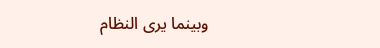وبينما يرى النظام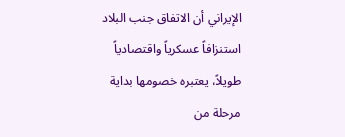الإيراني أن الاتفاق جنب البلاد استنزافاً عسكرياً واقتصادياً طويلاً، يعتبره خصومها بداية مرحلة من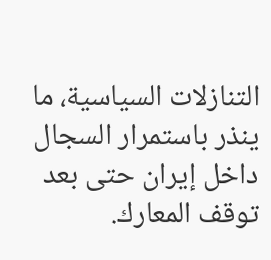التنازلات السياسية، ما ينذر باستمرار السجال داخل إيران حتى بعد توقف المعارك.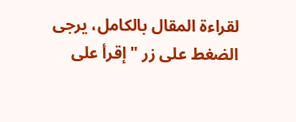لقراءة المقال بالكامل، يرجى الضغط على زر "إقرأ على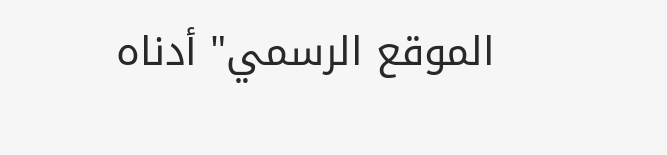الموقع الرسمي" أدناه